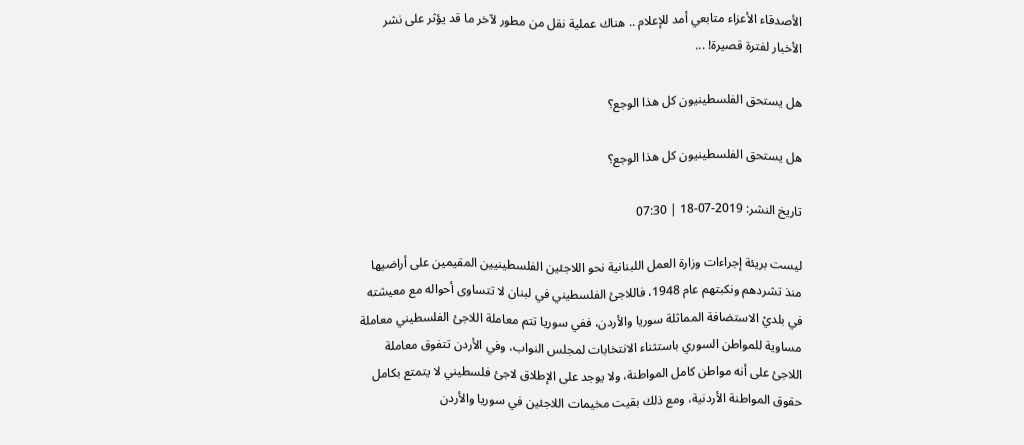الأصدقاء الأعزاء متابعي أمد للإعلام .. هناك عملية نقل من مطور لآخر ما قد يؤثر على نشر الأخبار لفترة قصيرة! ...

هل يستحق الفلسطينيون كل هذا الوجع؟

هل يستحق الفلسطينيون كل هذا الوجع؟

تاريخ النشر: 2019-07-18 | 07:30

ليست بريئة إجراءات وزارة العمل اللبنانية نحو اللاجئين الفلسطينيين المقيمين على أراضيها منذ تشردهم ونكبتهم عام 1948، فاللاجئ الفلسطيني في لبنان لا تتساوى أحواله مع معيشته في بلديْ الاستضافة المماثلة سوريا والأردن، ففي سوريا تتم معاملة اللاجئ الفلسطيني معاملة مساوية للمواطن السوري باستثناء الانتخابات لمجلس النواب، وفي الأردن تتفوق معاملة اللاجئ على أنه مواطن كامل المواطنة، ولا يوجد على الإطلاق لاجئ فلسطيني لا يتمتع بكامل حقوق المواطنة الأردنية، ومع ذلك بقيت مخيمات اللاجئين في سوريا والأردن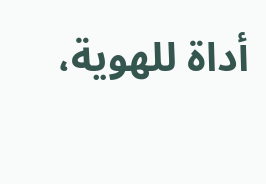أداة للهوية،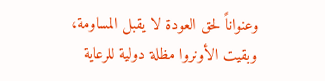وعنواناً لحق العودة لا يقبل المساومة، وبقيت الأونروا مظلة دولية للرعاية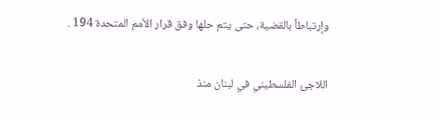وإرتباطاً بالقضية، حتى يتم حلها وفق قرار الأمم المتحدة 194 .

اللاجئ الفلسطيني في لبنان منذ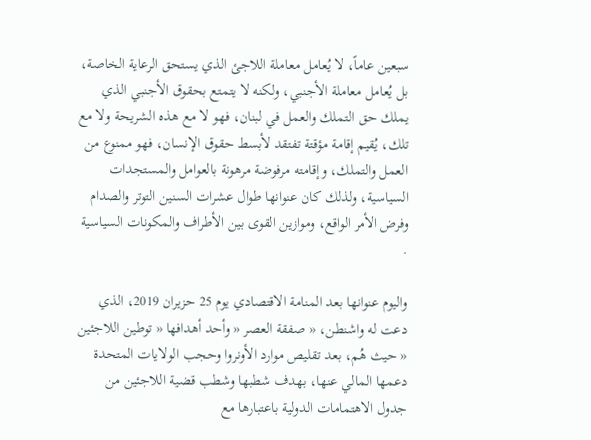سبعين عاماً، لا يُعامل معاملة اللاجئ الذي يستحق الرعاية الخاصة، بل يُعامل معاملة الأجنبي، ولكنه لا يتمتع بحقوق الأجنبي الذي يملك حق التملك والعمل في لبنان، فهو لا مع هذه الشريحة ولا مع تلك، يُقيم إقامة مؤقتة تفتقد لأبسط حقوق الإنسان، فهو ممنوع من العمل والتملك، وإقامته مرفوضة مرهونة بالعوامل والمستجدات السياسية، ولذلك كان عنوانها طوال عشرات السنين التوتر والصدام وفرض الأمر الواقع، وموازين القوى بين الأطراف والمكونات السياسية .

واليوم عنوانها بعد المنامة الاقتصادي يوم 25 حزيران 2019، الذي دعت له واشنطن، « صفقة العصر « وأحد أهدافها « توطين اللاجئين « حيث هُم، بعد تقليص موارد الأونروا وحجب الولايات المتحدة دعمها المالي عنها، بهدف شطبها وشطب قضية اللاجئين من جدول الاهتمامات الدولية باعتبارها مع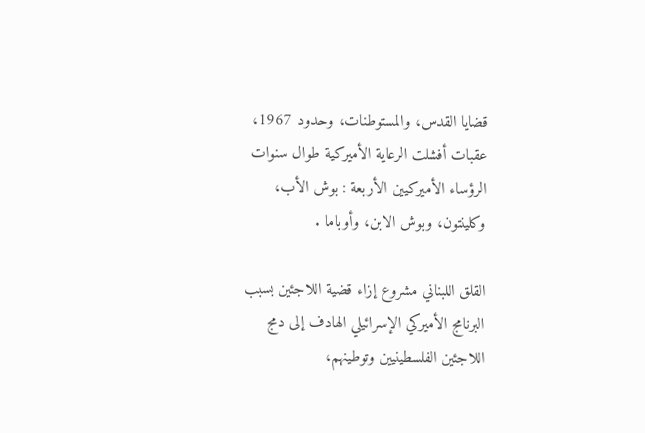قضايا القدس، والمستوطنات، وحدود 1967، عقبات أفشلت الرعاية الأميركية طوال سنوات الرؤساء الأميركيين الأربعة : بوش الأب، وكلينتون، وبوش الابن، وأوباما .

القلق اللبناني مشروع إزاء قضية اللاجئين بسبب البرنامج الأميركي الإسرائيلي الهادف إلى دمج اللاجئين الفلسطينيين وتوطينهم،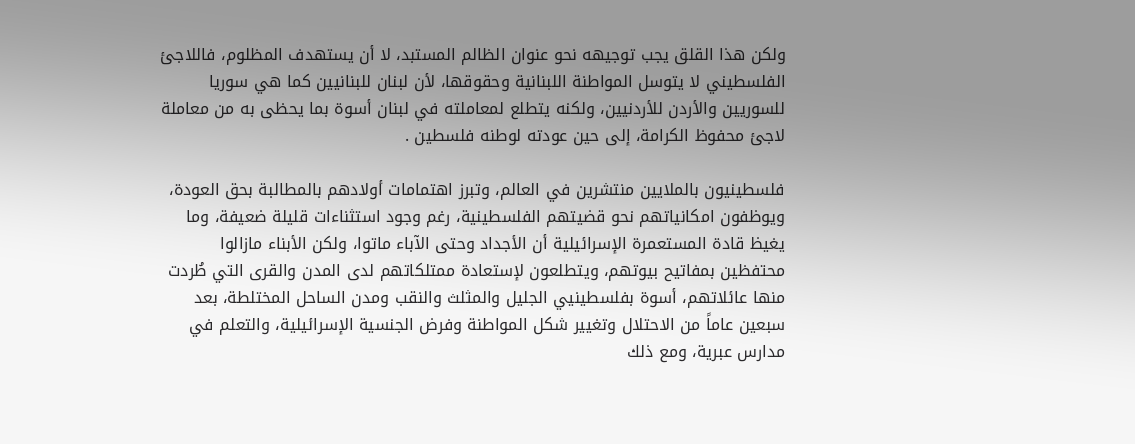ولكن هذا القلق يجب توجيهه نحو عنوان الظالم المستبد، لا أن يستهدف المظلوم، فاللاجئ الفلسطيني لا يتوسل المواطنة اللبنانية وحقوقها، لأن لبنان للبنانيين كما هي سوريا للسوريين والأردن للأردنيين، ولكنه يتطلع لمعاملته في لبنان أسوة بما يحظى به من معاملة لاجئ محفوظ الكرامة، إلى حين عودته لوطنه فلسطين .

فلسطينيون بالملايين منتشرين في العالم، وتبرز اهتمامات أولادهم بالمطالبة بحق العودة، ويوظفون امكانياتهم نحو قضيتهم الفلسطينية، رغم وجود استثناءات قليلة ضعيفة، وما يغيظ قادة المستعمرة الإسرائيلية أن الأجداد وحتى الآباء ماتوا، ولكن الأبناء مازالوا محتفظين بمفاتيح بيوتهم، ويتطلعون لإستعادة ممتلكاتهم لدى المدن والقرى التي طُردت منها عائلاتهم، أسوة بفلسطينيي الجليل والمثلث والنقب ومدن الساحل المختلطة، بعد سبعين عاماً من الاحتلال وتغيير شكل المواطنة وفرض الجنسية الإسرائيلية، والتعلم في مدارس عبرية، ومع ذلك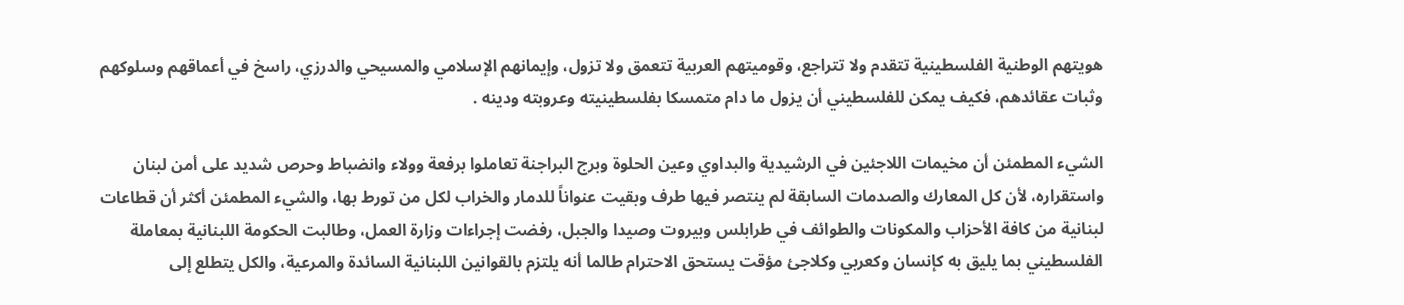هويتهم الوطنية الفلسطينية تتقدم ولا تتراجع، وقوميتهم العربية تتعمق ولا تزول، وإيمانهم الإسلامي والمسيحي والدرزي، راسخ في أعماقهم وسلوكهم وثبات عقائدهم، فكيف يمكن للفلسطيني أن يزول ما دام متمسكا بفلسطينيته وعروبته ودينه .

الشيء المطمئن أن مخيمات اللاجئين في الرشيدية والبداوي وعين الحلوة وبرج البراجنة تعاملوا برفعة وولاء وانضباط وحرص شديد على أمن لبنان واستقراره، لأن كل المعارك والصدمات السابقة لم ينتصر فيها طرف وبقيت عنواناً للدمار والخراب لكل من تورط بها، والشيء المطمئن أكثر أن قطاعات لبنانية من كافة الأحزاب والمكونات والطوائف في طرابلس وبيروت وصيدا والجبل، رفضت إجراءات وزارة العمل، وطالبت الحكومة اللبنانية بمعاملة الفلسطيني بما يليق به كإنسان وكعربي وكلاجئ مؤقت يستحق الاحترام طالما أنه يلتزم بالقوانين اللبنانية السائدة والمرعية، والكل يتطلع إلى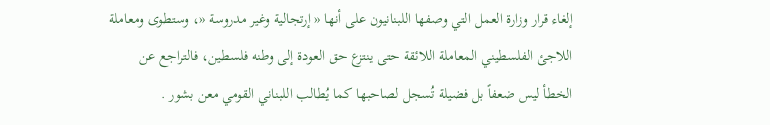إلغاء قرار وزارة العمل التي وصفها اللبنانيون على أنها « إرتجالية وغير مدروسة «، وستطوى ومعاملة اللاجئ الفلسطيني المعاملة اللائقة حتى ينتزع حق العودة إلى وطنه فلسطين، فالتراجع عن الخطأ ليس ضعفاً بل فضيلة تُسجل لصاحبها كما يُطالب اللبناني القومي معن بشور .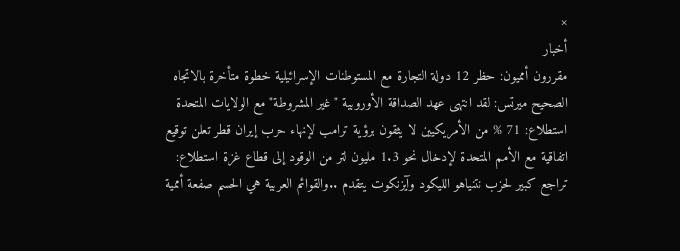×
أخبار
مقررون أمميون: حظر 12 دولة التجارة مع المستوطنات الإسرائيلية خطوة متأخرة بالاتجاه الصحيح ميرتس: لقد انتهى عهد الصداقة الأوروبية "غير المشروطة" مع الولايات المتحدة استطلاع: 71 % من الأمريكيين لا يثقون برؤية ترامب لإنهاء حرب إيران قطر تعلن توقيع اتفاقية مع الأمم المتحدة لإدخال نحو 1.3 مليون لتر من الوقود إلى قطاع غزة استطلاع: تراجع كبير لحزب نتنياهو الليكود وآيزنكوت يتقدم ..والقوائم العربية هي الحسم صفعة أممية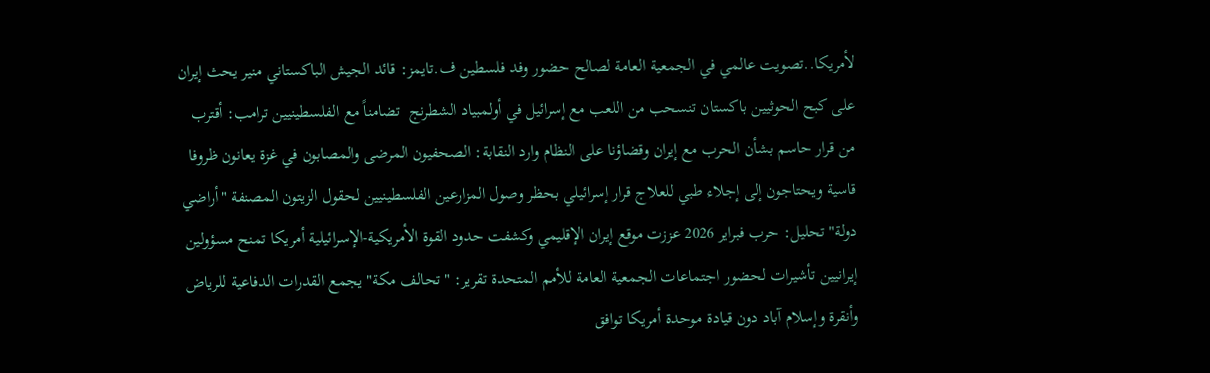لأمريكا..تصويت عالمي في الجمعية العامة لصالح حضور وفد فلسطين ف.تايمز: قائد الجيش الباكستاني منير يحث إيران على كبح الحوثيين باكستان تنسحب من اللعب مع إسرائيل في أولمبياد الشطرنج  تضامناً مع الفلسطينيين ترامب: أقترب من قرار حاسم بشأن الحرب مع إيران وقضاؤنا على النظام وارد النقابة: الصحفيون المرضى والمصابون في غزة يعانون ظروفا قاسية ويحتاجون إلى إجلاء طبي للعلاج قرار إسرائيلي بحظر وصول المزارعين الفلسطينيين لحقول الزيتون المصنفة "أراضي دولة" تحليل: حرب فبراير 2026 عززت موقع إيران الإقليمي وكشفت حدود القوة الأمريكية-الإسرائيلية أمريكا تمنح مسؤولين إيرانيين تأشيرات لحضور اجتماعات الجمعية العامة للأمم المتحدة تقرير: "تحالف مكة" يجمع القدرات الدفاعية للرياض وأنقرة وإسلام آباد دون قيادة موحدة أمريكا توافق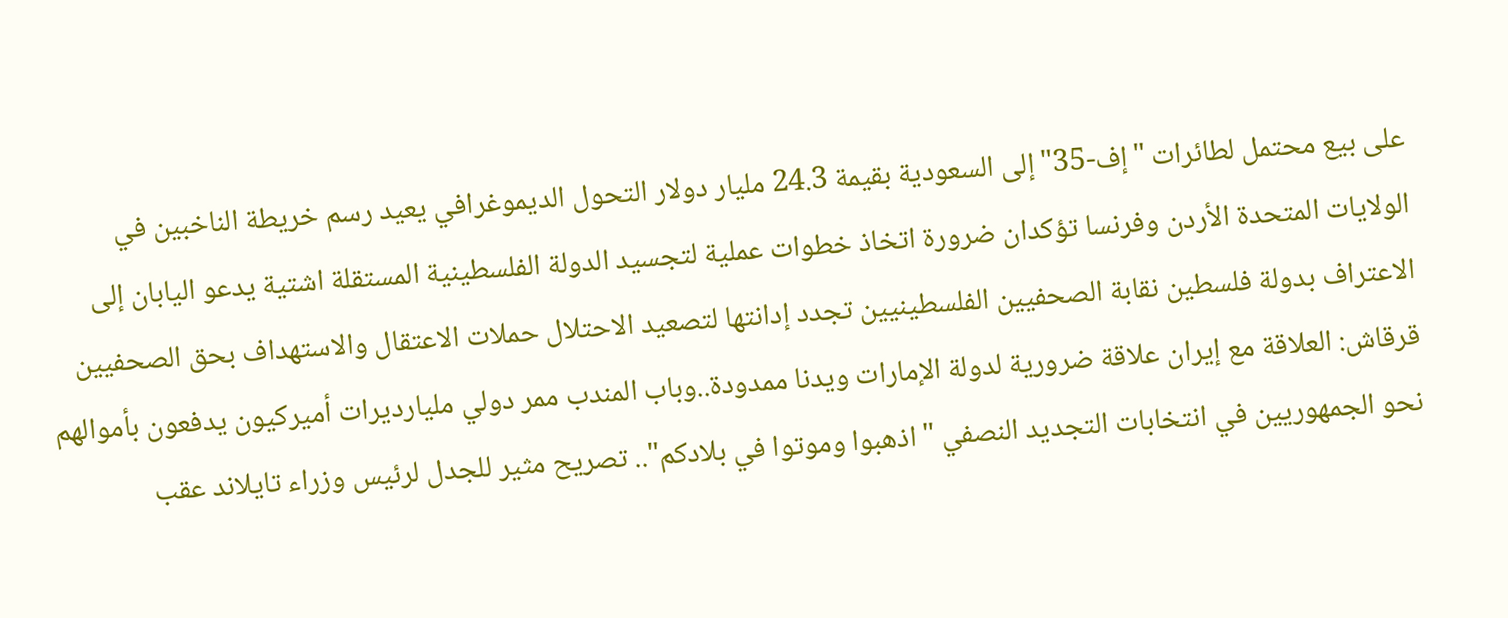على بيع محتمل لطائرات "إف-35" إلى السعودية بقيمة 24.3 مليار دولار التحول الديموغرافي يعيد رسم خريطة الناخبين في الولايات المتحدة الأردن وفرنسا تؤكدان ضرورة اتخاذ خطوات عملية لتجسيد الدولة الفلسطينية المستقلة اشتية يدعو اليابان إلى الاعتراف بدولة فلسطين نقابة الصحفيين الفلسطينيين تجدد إدانتها لتصعيد الاحتلال حملات الاعتقال والاستهداف بحق الصحفيين قرقاش: العلاقة مع إيران علاقة ضرورية لدولة الإمارات ويدنا ممدودة..وباب المندب ممر دولي مليارديرات أميركيون يدفعون بأموالهم نحو الجمهوريين في انتخابات التجديد النصفي "اذهبوا وموتوا في بلادكم".. تصريح مثير للجدل لرئيس وزراء تايلاند عقب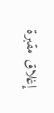إغلاق مقبرة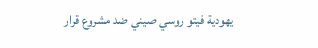يهودية فيتو روسي صيني ضد مشروع قرار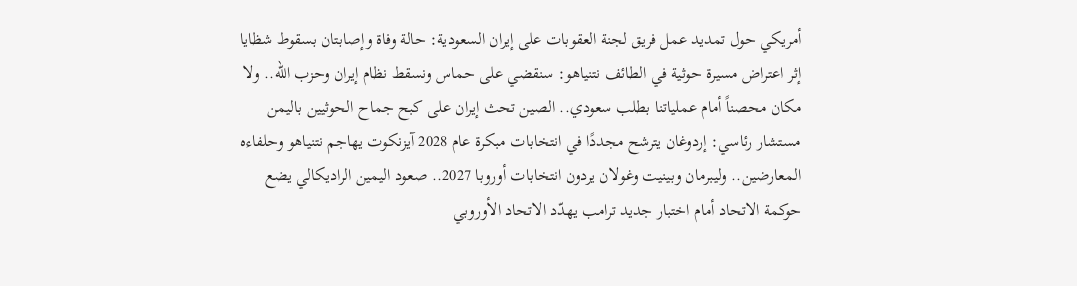أمريكي حول تمديد عمل فريق لجنة العقوبات على إيران السعودية: حالة وفاة وإصابتان بسقوط شظايا إثر اعتراض مسيرة حوثية في الطائف نتنياهو: سنقضي على حماس ونسقط نظام إيران وحزب الله.. ولا مكان محصناً أمام عملياتنا بطلب سعودي.. الصين تحث إيران على كبح جماح الحوثيين باليمن مستشار رئاسي: إردوغان يترشح مجددًا في انتخابات مبكرة عام 2028 آيزنكوت يهاجم نتنياهو وحلفاءه المعارضين.. وليبرمان وبينيت وغولان يردون انتخابات أوروبا 2027.. صعود اليمين الراديكالي يضع حوكمة الاتحاد أمام اختبار جديد ترامب يهدّد الاتحاد الأوروبي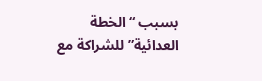بسبب “الخطة العدائية” للشراكة مع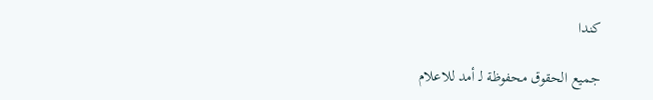كندا

جميع الحقوق محفوظة لـ أمد للاعلام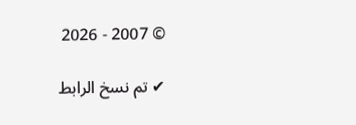© 2007 - 2026

✔ تم نسخ الرابط